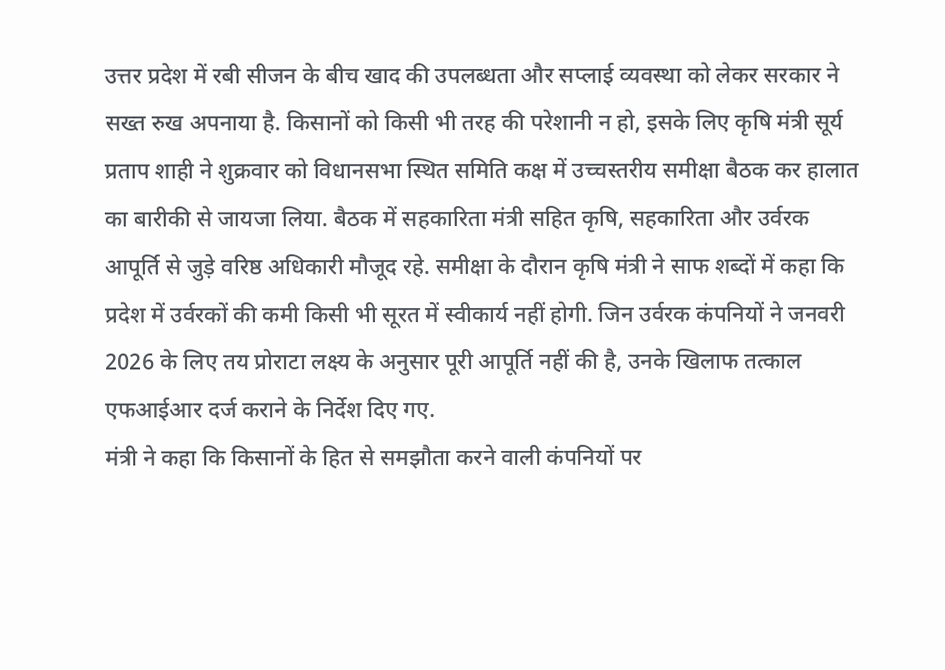उत्तर प्रदेश में रबी सीजन के बीच खाद की उपलब्धता और सप्लाई व्यवस्था को लेकर सरकार ने सख्त रुख अपनाया है. किसानों को किसी भी तरह की परेशानी न हो, इसके लिए कृषि मंत्री सूर्य प्रताप शाही ने शुक्रवार को विधानसभा स्थित समिति कक्ष में उच्चस्तरीय समीक्षा बैठक कर हालात का बारीकी से जायजा लिया. बैठक में सहकारिता मंत्री सहित कृषि, सहकारिता और उर्वरक आपूर्ति से जुड़े वरिष्ठ अधिकारी मौजूद रहे. समीक्षा के दौरान कृषि मंत्री ने साफ शब्दों में कहा कि प्रदेश में उर्वरकों की कमी किसी भी सूरत में स्वीकार्य नहीं होगी. जिन उर्वरक कंपनियों ने जनवरी 2026 के लिए तय प्रोराटा लक्ष्य के अनुसार पूरी आपूर्ति नहीं की है, उनके खिलाफ तत्काल एफआईआर दर्ज कराने के निर्देश दिए गए.
मंत्री ने कहा कि किसानों के हित से समझौता करने वाली कंपनियों पर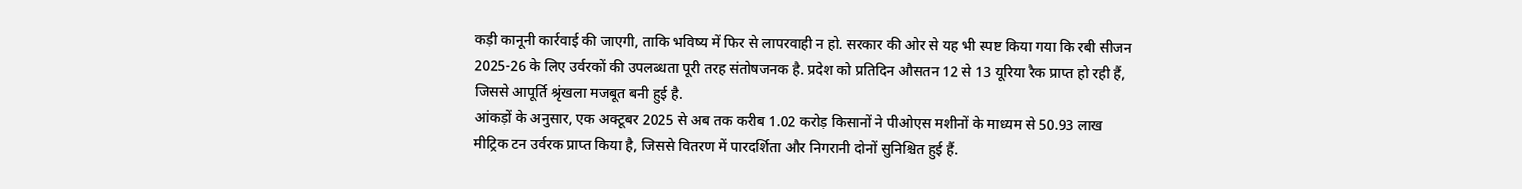कड़ी कानूनी कार्रवाई की जाएगी, ताकि भविष्य में फिर से लापरवाही न हो. सरकार की ओर से यह भी स्पष्ट किया गया कि रबी सीजन 2025-26 के लिए उर्वरकों की उपलब्धता पूरी तरह संतोषजनक है. प्रदेश को प्रतिदिन औसतन 12 से 13 यूरिया रैक प्राप्त हो रही हैं, जिससे आपूर्ति श्रृंखला मजबूत बनी हुई है.
आंकड़ों के अनुसार, एक अक्टूबर 2025 से अब तक करीब 1.02 करोड़ किसानों ने पीओएस मशीनों के माध्यम से 50.93 लाख मीट्रिक टन उर्वरक प्राप्त किया है, जिससे वितरण में पारदर्शिता और निगरानी दोनों सुनिश्चित हुई हैं.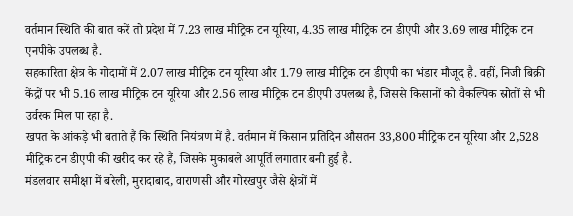वर्तमान स्थिति की बात करें तो प्रदेश में 7.23 लाख मीट्रिक टन यूरिया, 4.35 लाख मीट्रिक टन डीएपी और 3.69 लाख मीट्रिक टन एनपीके उपलब्ध है.
सहकारिता क्षेत्र के गोदामों में 2.07 लाख मीट्रिक टन यूरिया और 1.79 लाख मीट्रिक टन डीएपी का भंडार मौजूद है. वहीं, निजी बिक्री केंद्रों पर भी 5.16 लाख मीट्रिक टन यूरिया और 2.56 लाख मीट्रिक टन डीएपी उपलब्ध है, जिससे किसानों को वैकल्पिक स्रोतों से भी उर्वरक मिल पा रहा है.
खपत के आंकड़े भी बताते हैं कि स्थिति नियंत्रण में है. वर्तमान में किसान प्रतिदिन औसतन 33,800 मीट्रिक टन यूरिया और 2,528 मीट्रिक टन डीएपी की खरीद कर रहे हैं, जिसके मुकाबले आपूर्ति लगातार बनी हुई है.
मंडलवार समीक्षा में बरेली, मुरादाबाद, वाराणसी और गोरखपुर जैसे क्षेत्रों में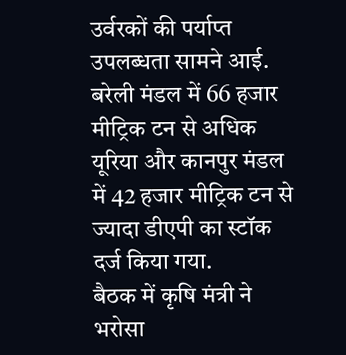उर्वरकों की पर्याप्त उपलब्धता सामने आई. बरेली मंडल में 66 हजार मीट्रिक टन से अधिक यूरिया और कानपुर मंडल में 42 हजार मीट्रिक टन से ज्यादा डीएपी का स्टॉक दर्ज किया गया.
बैठक में कृषि मंत्री ने भरोसा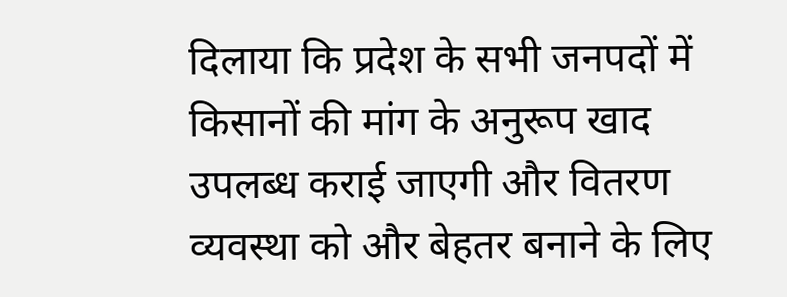दिलाया कि प्रदेश के सभी जनपदों में किसानों की मांग के अनुरूप खाद उपलब्ध कराई जाएगी और वितरण व्यवस्था को और बेहतर बनाने के लिए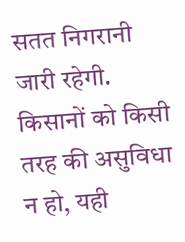सतत निगरानी जारी रहेगी. किसानों को किसी तरह की असुविधा न हो, यही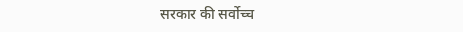सरकार की सर्वोच्च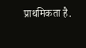प्राथमिकता है.